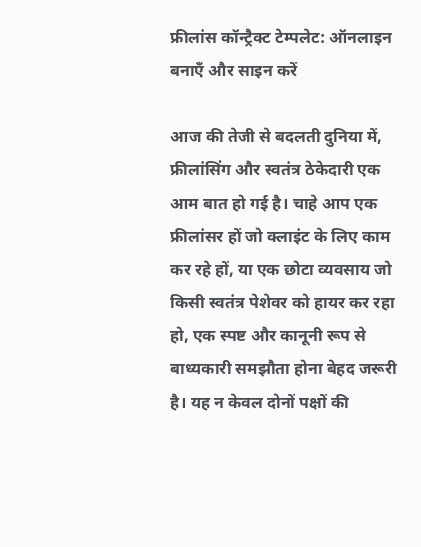फ्रीलांस कॉन्ट्रैक्ट टेम्पलेट: ऑनलाइन बनाएँ और साइन करें

आज की तेजी से बदलती दुनिया में, फ्रीलांसिंग और स्वतंत्र ठेकेदारी एक आम बात हो गई है। चाहे आप एक फ्रीलांसर हों जो क्लाइंट के लिए काम कर रहे हों, या एक छोटा व्यवसाय जो किसी स्वतंत्र पेशेवर को हायर कर रहा हो, एक स्पष्ट और कानूनी रूप से बाध्यकारी समझौता होना बेहद जरूरी है। यह न केवल दोनों पक्षों की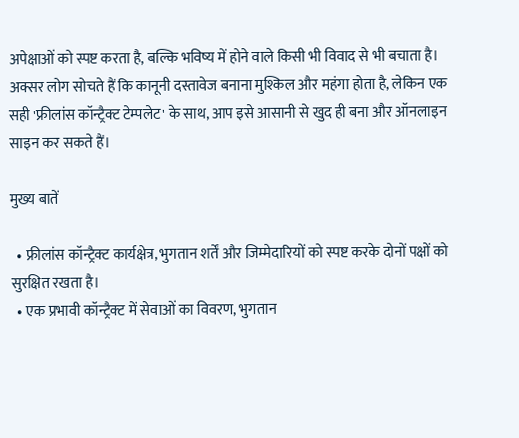अपेक्षाओं को स्पष्ट करता है, बल्कि भविष्य में होने वाले किसी भी विवाद से भी बचाता है। अक्सर लोग सोचते हैं कि कानूनी दस्तावेज बनाना मुश्किल और महंगा होता है, लेकिन एक सही 'फ्रीलांस कॉन्ट्रैक्ट टेम्पलेट' के साथ, आप इसे आसानी से खुद ही बना और ऑनलाइन साइन कर सकते हैं।

मुख्य बातें

  • फ्रीलांस कॉन्ट्रैक्ट कार्यक्षेत्र, भुगतान शर्तें और जिम्मेदारियों को स्पष्ट करके दोनों पक्षों को सुरक्षित रखता है।
  • एक प्रभावी कॉन्ट्रैक्ट में सेवाओं का विवरण, भुगतान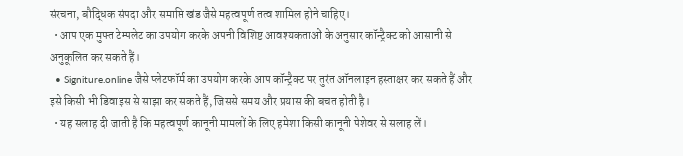संरचना, बौद्धिक संपदा और समाप्ति खंड जैसे महत्वपूर्ण तत्व शामिल होने चाहिए।
  • आप एक मुफ्त टेम्पलेट का उपयोग करके अपनी विशिष्ट आवश्यकताओं के अनुसार कॉन्ट्रैक्ट को आसानी से अनुकूलित कर सकते हैं।
  • Signiture.online जैसे प्लेटफॉर्म का उपयोग करके आप कॉन्ट्रैक्ट पर तुरंत ऑनलाइन हस्ताक्षर कर सकते हैं और इसे किसी भी डिवाइस से साझा कर सकते हैं, जिससे समय और प्रयास की बचत होती है।
  • यह सलाह दी जाती है कि महत्वपूर्ण कानूनी मामलों के लिए हमेशा किसी कानूनी पेशेवर से सलाह लें।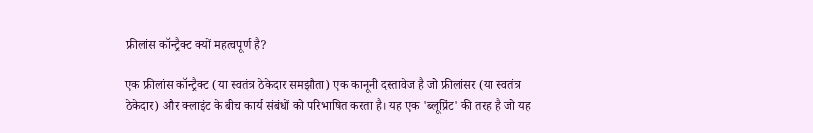फ्रीलांस कॉन्ट्रैक्ट क्यों महत्वपूर्ण है?

एक फ्रीलांस कॉन्ट्रैक्ट (या स्वतंत्र ठेकेदार समझौता) एक कानूनी दस्तावेज है जो फ्रीलांसर (या स्वतंत्र ठेकेदार) और क्लाइंट के बीच कार्य संबंधों को परिभाषित करता है। यह एक 'ब्लूप्रिंट' की तरह है जो यह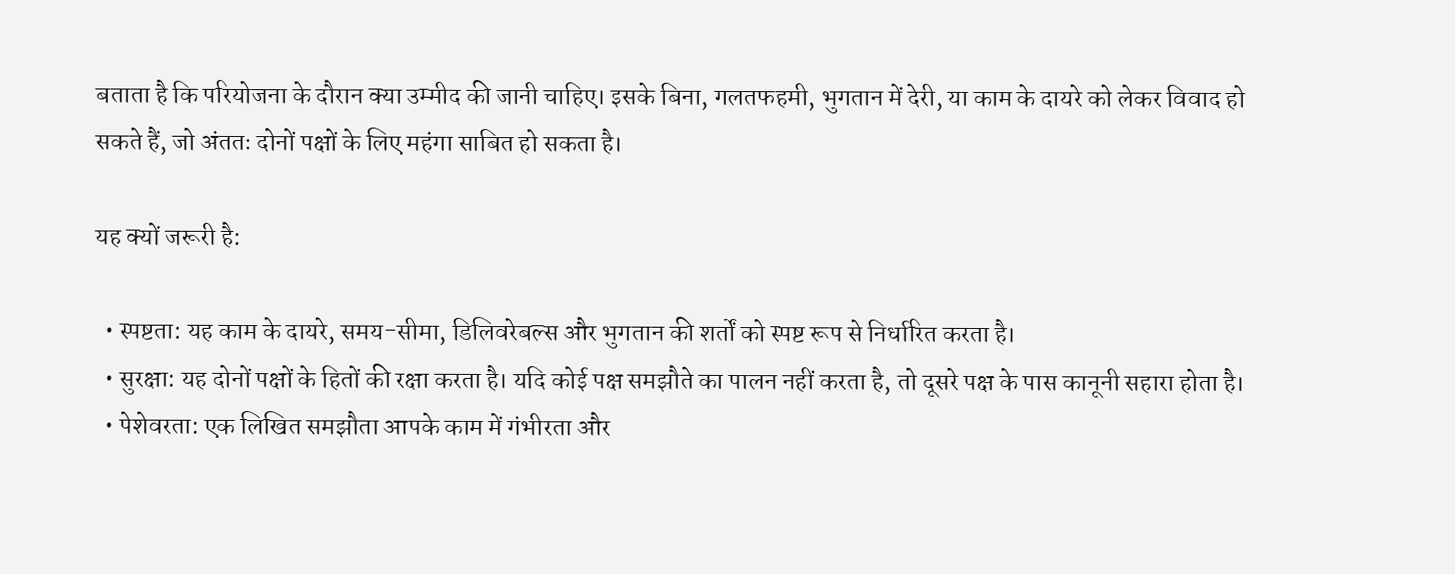बताता है कि परियोजना के दौरान क्या उम्मीद की जानी चाहिए। इसके बिना, गलतफहमी, भुगतान में देरी, या काम के दायरे को लेकर विवाद हो सकते हैं, जो अंततः दोनों पक्षों के लिए महंगा साबित हो सकता है।

यह क्यों जरूरी है:

  • स्पष्टता: यह काम के दायरे, समय-सीमा, डिलिवरेबल्स और भुगतान की शर्तों को स्पष्ट रूप से निर्धारित करता है।
  • सुरक्षा: यह दोनों पक्षों के हितों की रक्षा करता है। यदि कोई पक्ष समझौते का पालन नहीं करता है, तो दूसरे पक्ष के पास कानूनी सहारा होता है।
  • पेशेवरता: एक लिखित समझौता आपके काम में गंभीरता और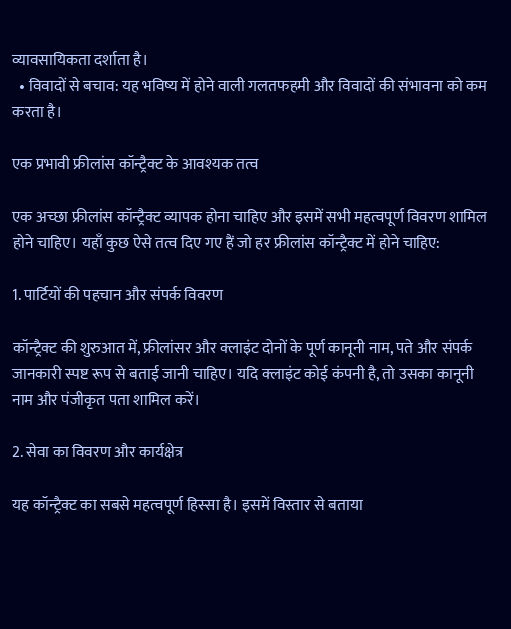व्यावसायिकता दर्शाता है।
  • विवादों से बचाव: यह भविष्य में होने वाली गलतफहमी और विवादों की संभावना को कम करता है।

एक प्रभावी फ्रीलांस कॉन्ट्रैक्ट के आवश्यक तत्व

एक अच्छा फ्रीलांस कॉन्ट्रैक्ट व्यापक होना चाहिए और इसमें सभी महत्वपूर्ण विवरण शामिल होने चाहिए। यहाँ कुछ ऐसे तत्व दिए गए हैं जो हर फ्रीलांस कॉन्ट्रैक्ट में होने चाहिए:

1. पार्टियों की पहचान और संपर्क विवरण

कॉन्ट्रैक्ट की शुरुआत में, फ्रीलांसर और क्लाइंट दोनों के पूर्ण कानूनी नाम, पते और संपर्क जानकारी स्पष्ट रूप से बताई जानी चाहिए। यदि क्लाइंट कोई कंपनी है, तो उसका कानूनी नाम और पंजीकृत पता शामिल करें।

2. सेवा का विवरण और कार्यक्षेत्र

यह कॉन्ट्रैक्ट का सबसे महत्वपूर्ण हिस्सा है। इसमें विस्तार से बताया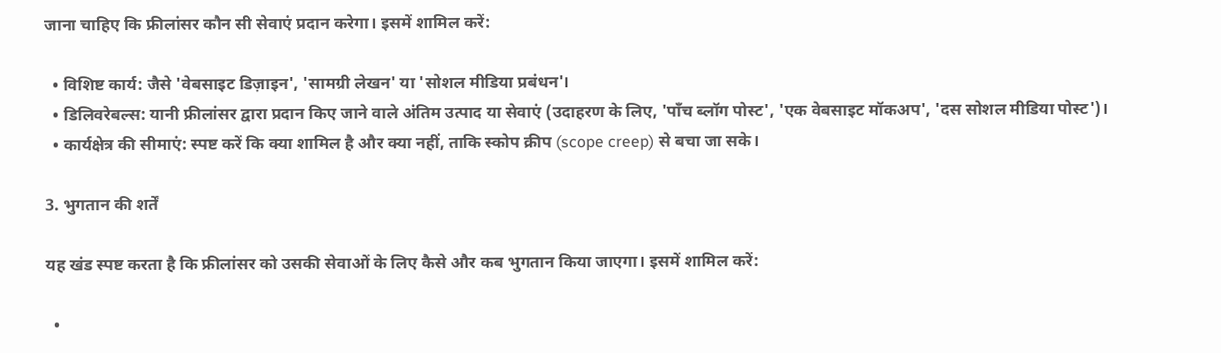जाना चाहिए कि फ्रीलांसर कौन सी सेवाएं प्रदान करेगा। इसमें शामिल करें:

  • विशिष्ट कार्य: जैसे 'वेबसाइट डिज़ाइन', 'सामग्री लेखन' या 'सोशल मीडिया प्रबंधन'।
  • डिलिवरेबल्स: यानी फ्रीलांसर द्वारा प्रदान किए जाने वाले अंतिम उत्पाद या सेवाएं (उदाहरण के लिए, 'पाँच ब्लॉग पोस्ट', 'एक वेबसाइट मॉकअप', 'दस सोशल मीडिया पोस्ट')।
  • कार्यक्षेत्र की सीमाएं: स्पष्ट करें कि क्या शामिल है और क्या नहीं, ताकि स्कोप क्रीप (scope creep) से बचा जा सके।

3. भुगतान की शर्तें

यह खंड स्पष्ट करता है कि फ्रीलांसर को उसकी सेवाओं के लिए कैसे और कब भुगतान किया जाएगा। इसमें शामिल करें:

  •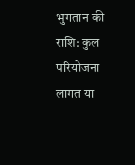भुगतान की राशि: कुल परियोजना लागत या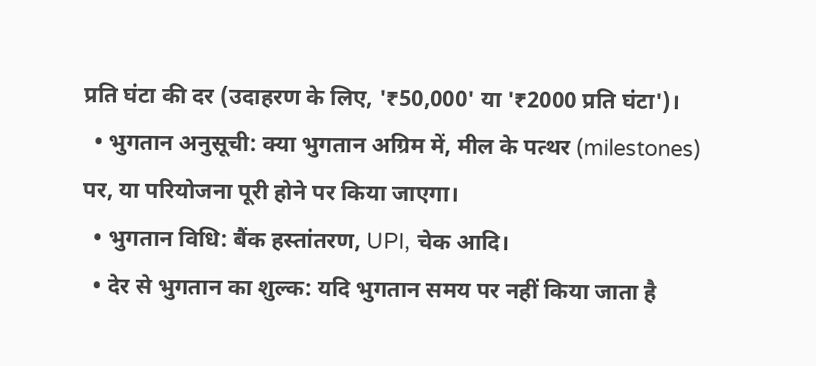प्रति घंटा की दर (उदाहरण के लिए, '₹50,000' या '₹2000 प्रति घंटा')।
  • भुगतान अनुसूची: क्या भुगतान अग्रिम में, मील के पत्थर (milestones) पर, या परियोजना पूरी होने पर किया जाएगा।
  • भुगतान विधि: बैंक हस्तांतरण, UPI, चेक आदि।
  • देर से भुगतान का शुल्क: यदि भुगतान समय पर नहीं किया जाता है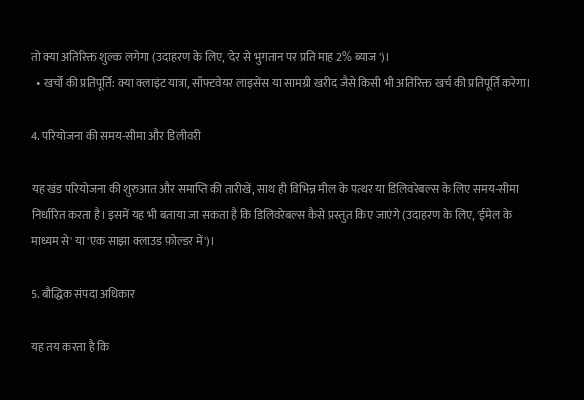तो क्या अतिरिक्त शुल्क लगेगा (उदाहरण के लिए, 'देर से भुगतान पर प्रति माह 2% ब्याज')।
  • खर्चों की प्रतिपूर्ति: क्या क्लाइंट यात्रा, सॉफ्टवेयर लाइसेंस या सामग्री खरीद जैसे किसी भी अतिरिक्त खर्च की प्रतिपूर्ति करेगा।

4. परियोजना की समय-सीमा और डिलीवरी

यह खंड परियोजना की शुरुआत और समाप्ति की तारीखें, साथ ही विभिन्न मील के पत्थर या डिलिवरेबल्स के लिए समय-सीमा निर्धारित करता है। इसमें यह भी बताया जा सकता है कि डिलिवरेबल्स कैसे प्रस्तुत किए जाएंगे (उदाहरण के लिए, 'ईमेल के माध्यम से' या 'एक साझा क्लाउड फ़ोल्डर में')।

5. बौद्धिक संपदा अधिकार

यह तय करता है कि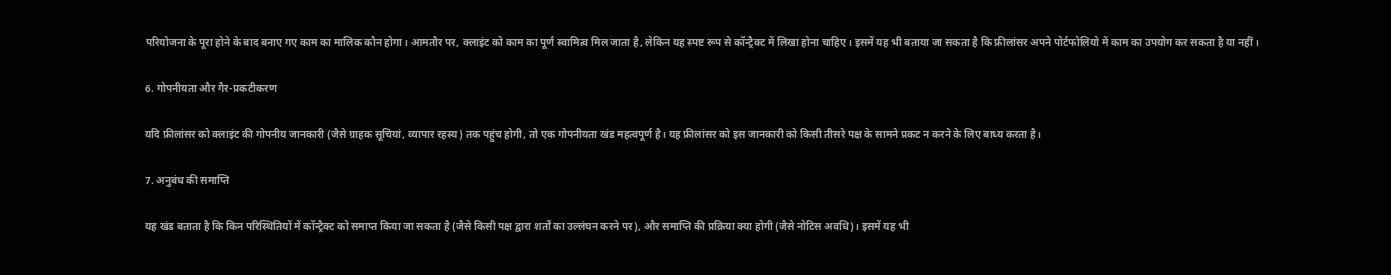परियोजना के पूरा होने के बाद बनाए गए काम का मालिक कौन होगा। आमतौर पर, क्लाइंट को काम का पूर्ण स्वामित्व मिल जाता है, लेकिन यह स्पष्ट रूप से कॉन्ट्रैक्ट में लिखा होना चाहिए। इसमें यह भी बताया जा सकता है कि फ्रीलांसर अपने पोर्टफोलियो में काम का उपयोग कर सकता है या नहीं।

6. गोपनीयता और गैर-प्रकटीकरण

यदि फ्रीलांसर को क्लाइंट की गोपनीय जानकारी (जैसे ग्राहक सूचियां, व्यापार रहस्य) तक पहुंच होगी, तो एक गोपनीयता खंड महत्वपूर्ण है। यह फ्रीलांसर को इस जानकारी को किसी तीसरे पक्ष के सामने प्रकट न करने के लिए बाध्य करता है।

7. अनुबंध की समाप्ति

यह खंड बताता है कि किन परिस्थितियों में कॉन्ट्रैक्ट को समाप्त किया जा सकता है (जैसे किसी पक्ष द्वारा शर्तों का उल्लंघन करने पर), और समाप्ति की प्रक्रिया क्या होगी (जैसे नोटिस अवधि)। इसमें यह भी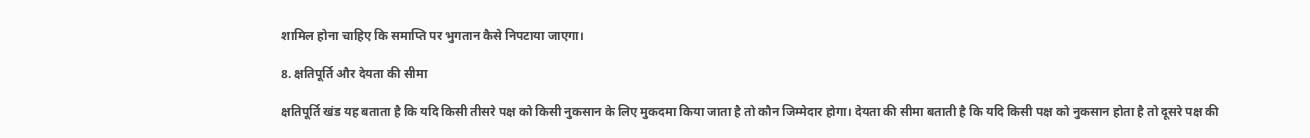शामिल होना चाहिए कि समाप्ति पर भुगतान कैसे निपटाया जाएगा।

8. क्षतिपूर्ति और देयता की सीमा

क्षतिपूर्ति खंड यह बताता है कि यदि किसी तीसरे पक्ष को किसी नुकसान के लिए मुकदमा किया जाता है तो कौन जिम्मेदार होगा। देयता की सीमा बताती है कि यदि किसी पक्ष को नुकसान होता है तो दूसरे पक्ष की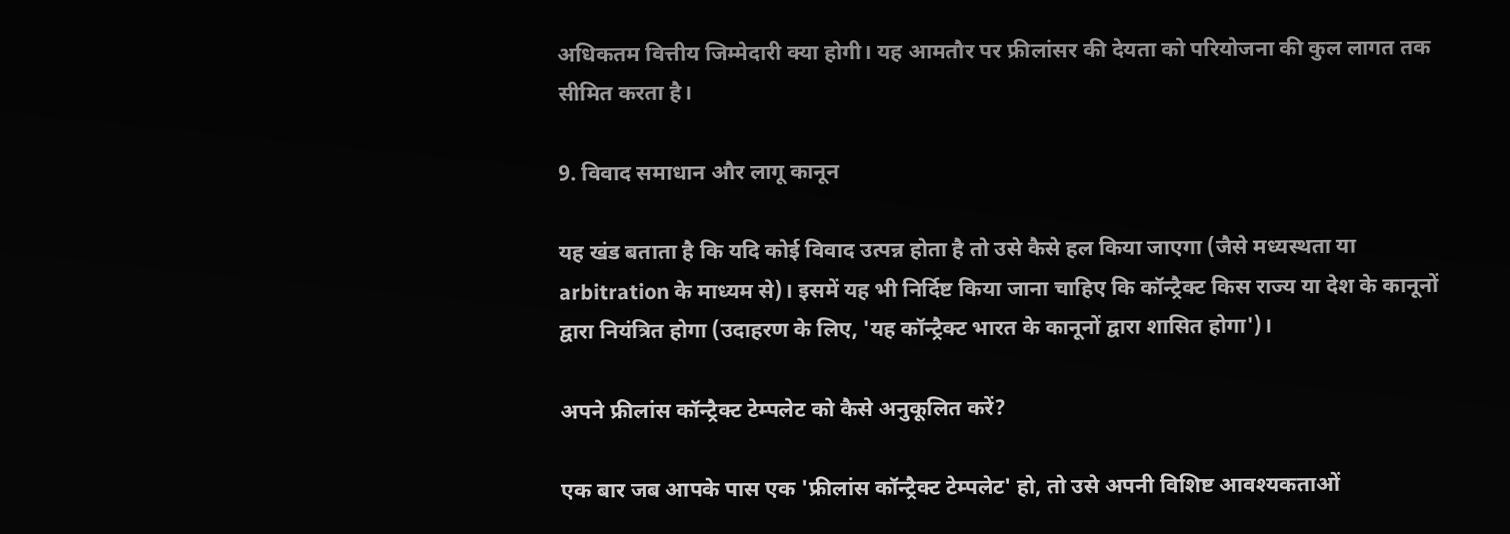अधिकतम वित्तीय जिम्मेदारी क्या होगी। यह आमतौर पर फ्रीलांसर की देयता को परियोजना की कुल लागत तक सीमित करता है।

9. विवाद समाधान और लागू कानून

यह खंड बताता है कि यदि कोई विवाद उत्पन्न होता है तो उसे कैसे हल किया जाएगा (जैसे मध्यस्थता या arbitration के माध्यम से)। इसमें यह भी निर्दिष्ट किया जाना चाहिए कि कॉन्ट्रैक्ट किस राज्य या देश के कानूनों द्वारा नियंत्रित होगा (उदाहरण के लिए, 'यह कॉन्ट्रैक्ट भारत के कानूनों द्वारा शासित होगा')।

अपने फ्रीलांस कॉन्ट्रैक्ट टेम्पलेट को कैसे अनुकूलित करें?

एक बार जब आपके पास एक 'फ्रीलांस कॉन्ट्रैक्ट टेम्पलेट' हो, तो उसे अपनी विशिष्ट आवश्यकताओं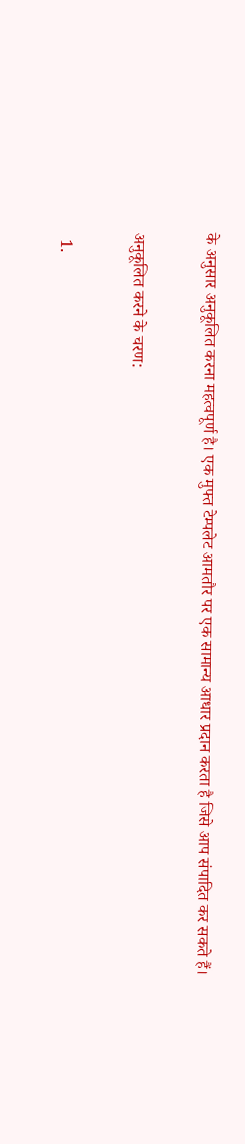के अनुसार अनुकूलित करना महत्वपूर्ण है। एक मुफ्त टेम्पलेट आमतौर पर एक सामान्य आधार प्रदान करता है जिसे आप संपादित कर सकते हैं।

अनुकूलित करने के चरण:

  1.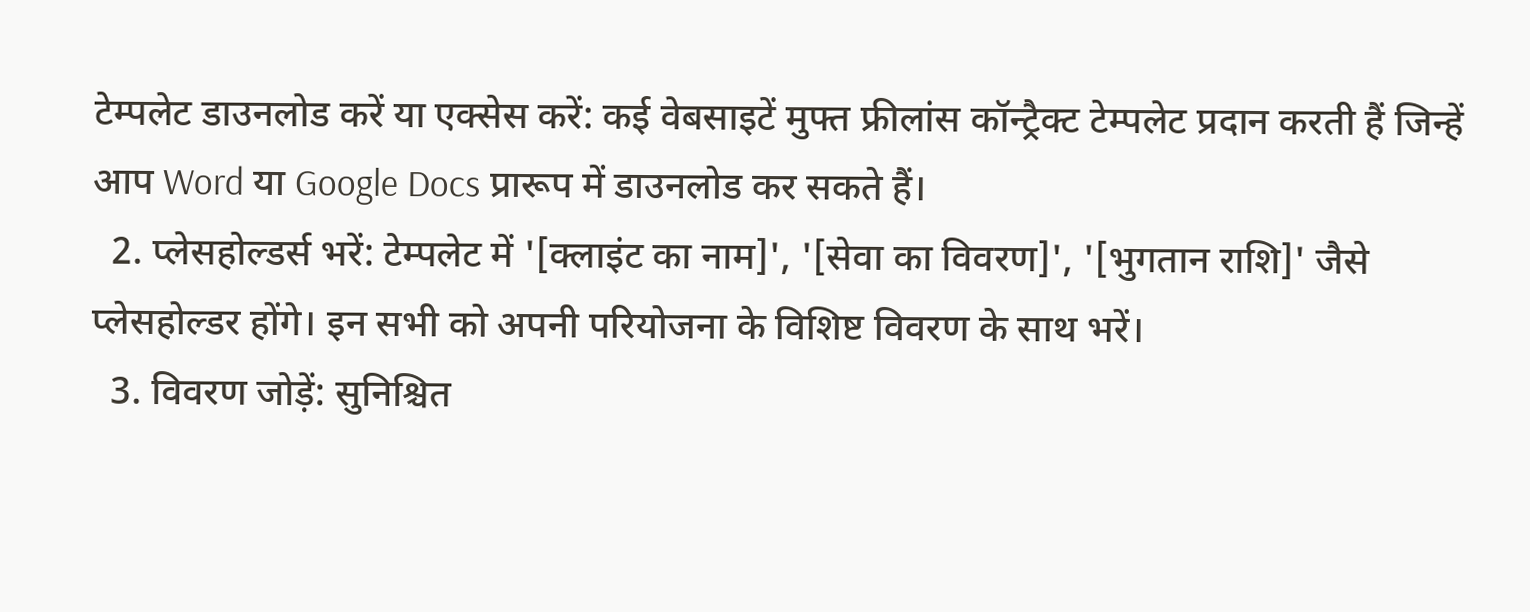टेम्पलेट डाउनलोड करें या एक्सेस करें: कई वेबसाइटें मुफ्त फ्रीलांस कॉन्ट्रैक्ट टेम्पलेट प्रदान करती हैं जिन्हें आप Word या Google Docs प्रारूप में डाउनलोड कर सकते हैं।
  2. प्लेसहोल्डर्स भरें: टेम्पलेट में '[क्लाइंट का नाम]', '[सेवा का विवरण]', '[भुगतान राशि]' जैसे प्लेसहोल्डर होंगे। इन सभी को अपनी परियोजना के विशिष्ट विवरण के साथ भरें।
  3. विवरण जोड़ें: सुनिश्चित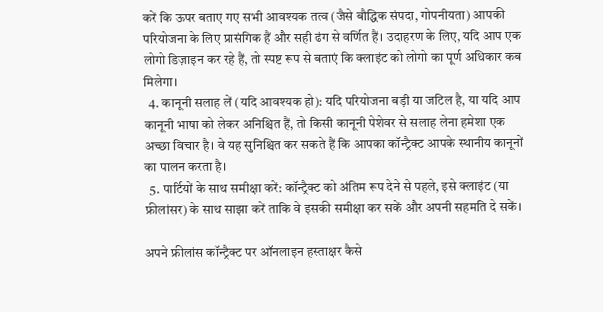करें कि ऊपर बताए गए सभी आवश्यक तत्व (जैसे बौद्धिक संपदा, गोपनीयता) आपकी परियोजना के लिए प्रासंगिक हैं और सही ढंग से वर्णित हैं। उदाहरण के लिए, यदि आप एक लोगो डिज़ाइन कर रहे हैं, तो स्पष्ट रूप से बताएं कि क्लाइंट को लोगो का पूर्ण अधिकार कब मिलेगा।
  4. कानूनी सलाह लें (यदि आवश्यक हो): यदि परियोजना बड़ी या जटिल है, या यदि आप कानूनी भाषा को लेकर अनिश्चित हैं, तो किसी कानूनी पेशेवर से सलाह लेना हमेशा एक अच्छा विचार है। वे यह सुनिश्चित कर सकते हैं कि आपका कॉन्ट्रैक्ट आपके स्थानीय कानूनों का पालन करता है।
  5. पार्टियों के साथ समीक्षा करें: कॉन्ट्रैक्ट को अंतिम रूप देने से पहले, इसे क्लाइंट (या फ्रीलांसर) के साथ साझा करें ताकि वे इसकी समीक्षा कर सकें और अपनी सहमति दे सकें।

अपने फ्रीलांस कॉन्ट्रैक्ट पर ऑनलाइन हस्ताक्षर कैसे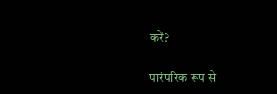करें?

पारंपरिक रूप से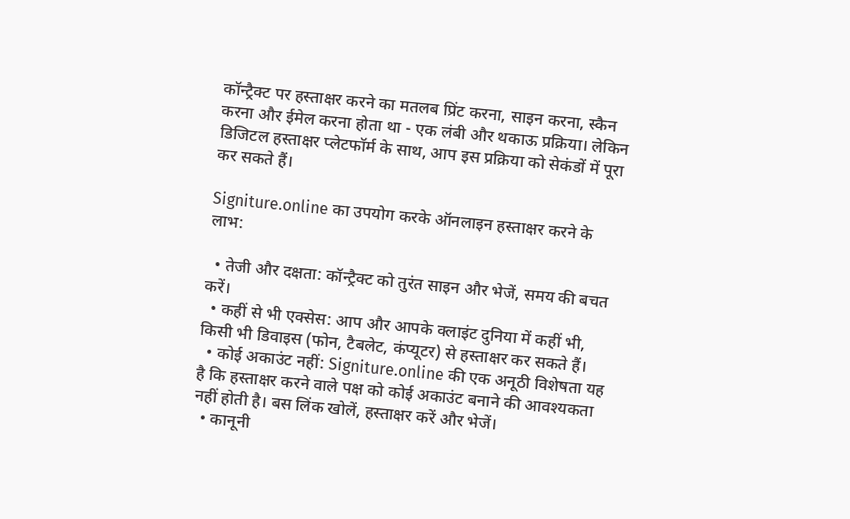कॉन्ट्रैक्ट पर हस्ताक्षर करने का मतलब प्रिंट करना, साइन करना, स्कैन करना और ईमेल करना होता था - एक लंबी और थकाऊ प्रक्रिया। लेकिन डिजिटल हस्ताक्षर प्लेटफॉर्म के साथ, आप इस प्रक्रिया को सेकंडों में पूरा कर सकते हैं।

Signiture.online का उपयोग करके ऑनलाइन हस्ताक्षर करने के लाभ:

  • तेजी और दक्षता: कॉन्ट्रैक्ट को तुरंत साइन और भेजें, समय की बचत करें।
  • कहीं से भी एक्सेस: आप और आपके क्लाइंट दुनिया में कहीं भी, किसी भी डिवाइस (फोन, टैबलेट, कंप्यूटर) से हस्ताक्षर कर सकते हैं।
  • कोई अकाउंट नहीं: Signiture.online की एक अनूठी विशेषता यह है कि हस्ताक्षर करने वाले पक्ष को कोई अकाउंट बनाने की आवश्यकता नहीं होती है। बस लिंक खोलें, हस्ताक्षर करें और भेजें।
  • कानूनी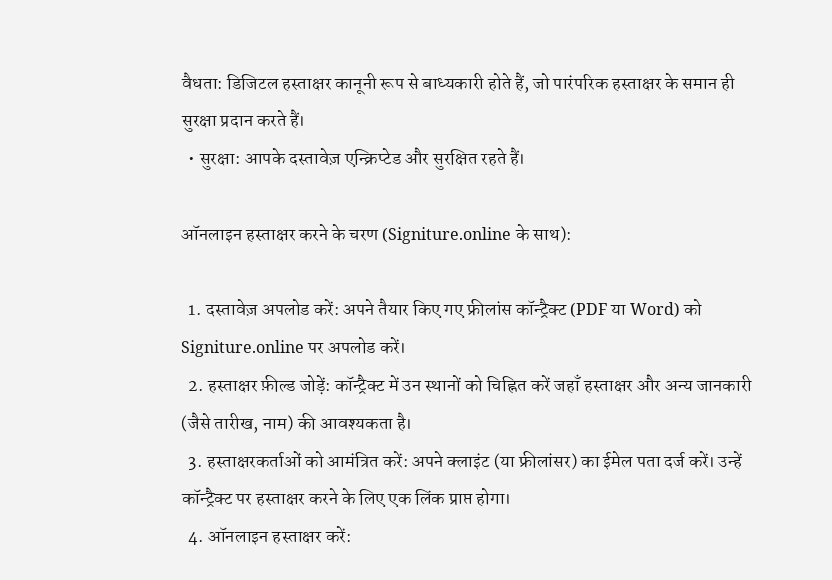वैधता: डिजिटल हस्ताक्षर कानूनी रूप से बाध्यकारी होते हैं, जो पारंपरिक हस्ताक्षर के समान ही सुरक्षा प्रदान करते हैं।
  • सुरक्षा: आपके दस्तावेज़ एन्क्रिप्टेड और सुरक्षित रहते हैं।

ऑनलाइन हस्ताक्षर करने के चरण (Signiture.online के साथ):

  1. दस्तावेज़ अपलोड करें: अपने तैयार किए गए फ्रीलांस कॉन्ट्रैक्ट (PDF या Word) को Signiture.online पर अपलोड करें।
  2. हस्ताक्षर फ़ील्ड जोड़ें: कॉन्ट्रैक्ट में उन स्थानों को चिह्नित करें जहाँ हस्ताक्षर और अन्य जानकारी (जैसे तारीख, नाम) की आवश्यकता है।
  3. हस्ताक्षरकर्ताओं को आमंत्रित करें: अपने क्लाइंट (या फ्रीलांसर) का ईमेल पता दर्ज करें। उन्हें कॉन्ट्रैक्ट पर हस्ताक्षर करने के लिए एक लिंक प्राप्त होगा।
  4. ऑनलाइन हस्ताक्षर करें: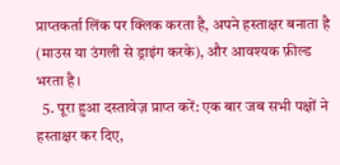प्राप्तकर्ता लिंक पर क्लिक करता है, अपने हस्ताक्षर बनाता है (माउस या उंगली से ड्राइंग करके), और आवश्यक फ़ील्ड भरता है।
  5. पूरा हुआ दस्तावेज़ प्राप्त करें: एक बार जब सभी पक्षों ने हस्ताक्षर कर दिए,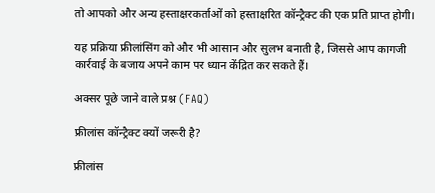तो आपको और अन्य हस्ताक्षरकर्ताओं को हस्ताक्षरित कॉन्ट्रैक्ट की एक प्रति प्राप्त होगी।

यह प्रक्रिया फ्रीलांसिंग को और भी आसान और सुलभ बनाती है, जिससे आप कागजी कार्रवाई के बजाय अपने काम पर ध्यान केंद्रित कर सकते हैं।

अक्सर पूछे जाने वाले प्रश्न (FAQ)

फ्रीलांस कॉन्ट्रैक्ट क्यों जरूरी है?

फ्रीलांस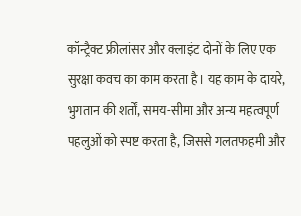कॉन्ट्रैक्ट फ्रीलांसर और क्लाइंट दोनों के लिए एक सुरक्षा कवच का काम करता है। यह काम के दायरे, भुगतान की शर्तों, समय-सीमा और अन्य महत्वपूर्ण पहलुओं को स्पष्ट करता है, जिससे गलतफहमी और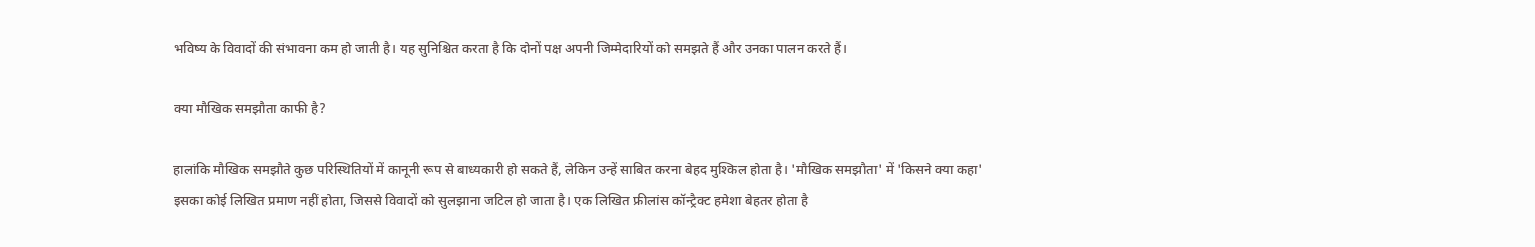भविष्य के विवादों की संभावना कम हो जाती है। यह सुनिश्चित करता है कि दोनों पक्ष अपनी जिम्मेदारियों को समझते हैं और उनका पालन करते हैं।

क्या मौखिक समझौता काफी है?

हालांकि मौखिक समझौते कुछ परिस्थितियों में कानूनी रूप से बाध्यकारी हो सकते हैं, लेकिन उन्हें साबित करना बेहद मुश्किल होता है। 'मौखिक समझौता' में 'किसने क्या कहा' इसका कोई लिखित प्रमाण नहीं होता, जिससे विवादों को सुलझाना जटिल हो जाता है। एक लिखित फ्रीलांस कॉन्ट्रैक्ट हमेशा बेहतर होता है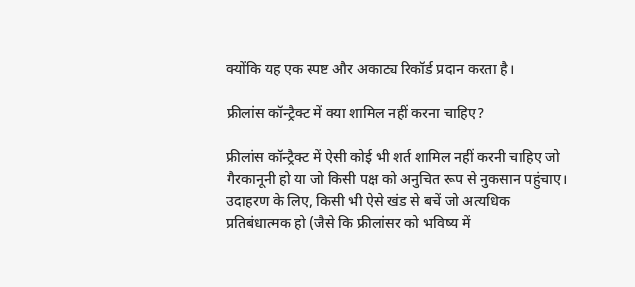क्योंकि यह एक स्पष्ट और अकाट्य रिकॉर्ड प्रदान करता है।

फ्रीलांस कॉन्ट्रैक्ट में क्या शामिल नहीं करना चाहिए?

फ्रीलांस कॉन्ट्रैक्ट में ऐसी कोई भी शर्त शामिल नहीं करनी चाहिए जो गैरकानूनी हो या जो किसी पक्ष को अनुचित रूप से नुकसान पहुंचाए। उदाहरण के लिए, किसी भी ऐसे खंड से बचें जो अत्यधिक प्रतिबंधात्मक हो (जैसे कि फ्रीलांसर को भविष्य में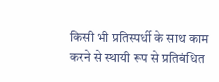किसी भी प्रतिस्पर्धी के साथ काम करने से स्थायी रूप से प्रतिबंधित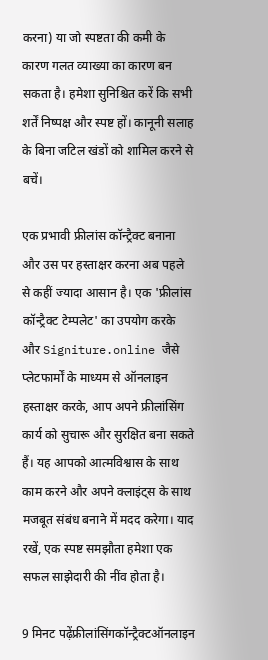करना) या जो स्पष्टता की कमी के कारण गलत व्याख्या का कारण बन सकता है। हमेशा सुनिश्चित करें कि सभी शर्तें निष्पक्ष और स्पष्ट हों। कानूनी सलाह के बिना जटिल खंडों को शामिल करने से बचें।

एक प्रभावी फ्रीलांस कॉन्ट्रैक्ट बनाना और उस पर हस्ताक्षर करना अब पहले से कहीं ज्यादा आसान है। एक 'फ्रीलांस कॉन्ट्रैक्ट टेम्पलेट' का उपयोग करके और Signiture.online जैसे प्लेटफार्मों के माध्यम से ऑनलाइन हस्ताक्षर करके, आप अपने फ्रीलांसिंग कार्य को सुचारू और सुरक्षित बना सकते हैं। यह आपको आत्मविश्वास के साथ काम करने और अपने क्लाइंट्स के साथ मजबूत संबंध बनाने में मदद करेगा। याद रखें, एक स्पष्ट समझौता हमेशा एक सफल साझेदारी की नींव होता है।

9 मिनट पढ़ेंफ्रीलांसिंगकॉन्ट्रैक्टऑनलाइन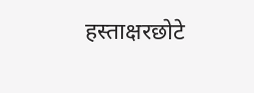हस्ताक्षरछोटे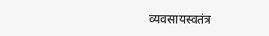व्यवसायस्वतंत्र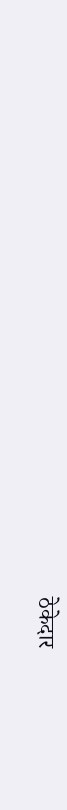ठेकेदार